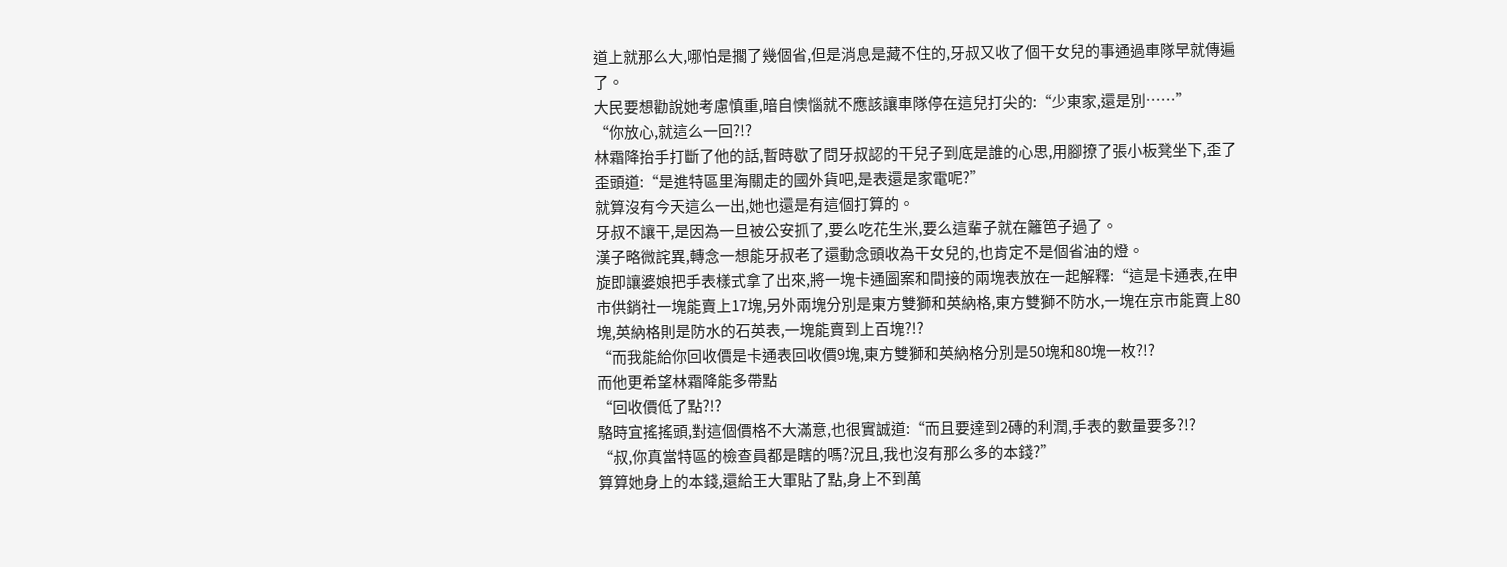道上就那么大,哪怕是擱了幾個省,但是消息是藏不住的,牙叔又收了個干女兒的事通過車隊早就傳遍了。
大民要想勸說她考慮慎重,暗自懊惱就不應該讓車隊停在這兒打尖的:“少東家,還是別……”
“你放心,就這么一回?!?
林霜降抬手打斷了他的話,暫時歇了問牙叔認的干兒子到底是誰的心思,用腳撩了張小板凳坐下,歪了歪頭道:“是進特區里海關走的國外貨吧,是表還是家電呢?”
就算沒有今天這么一出,她也還是有這個打算的。
牙叔不讓干,是因為一旦被公安抓了,要么吃花生米,要么這輩子就在籬笆子過了。
漢子略微詫異,轉念一想能牙叔老了還動念頭收為干女兒的,也肯定不是個省油的燈。
旋即讓婆娘把手表樣式拿了出來,將一塊卡通圖案和間接的兩塊表放在一起解釋:“這是卡通表,在申市供銷社一塊能賣上17塊,另外兩塊分別是東方雙獅和英納格,東方雙獅不防水,一塊在京市能賣上80塊,英納格則是防水的石英表,一塊能賣到上百塊?!?
“而我能給你回收價是卡通表回收價9塊,東方雙獅和英納格分別是50塊和80塊一枚?!?
而他更希望林霜降能多帶點
“回收價低了點?!?
駱時宜搖搖頭,對這個價格不大滿意,也很實誠道:“而且要達到2磚的利潤,手表的數量要多?!?
“叔,你真當特區的檢查員都是瞎的嗎?況且,我也沒有那么多的本錢?”
算算她身上的本錢,還給王大軍貼了點,身上不到萬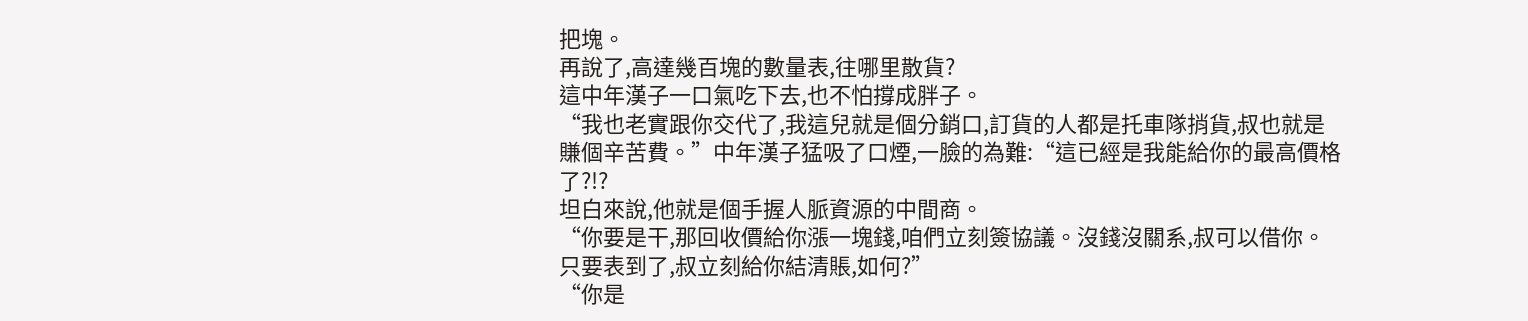把塊。
再說了,高達幾百塊的數量表,往哪里散貨?
這中年漢子一口氣吃下去,也不怕撐成胖子。
“我也老實跟你交代了,我這兒就是個分銷口,訂貨的人都是托車隊捎貨,叔也就是賺個辛苦費。”中年漢子猛吸了口煙,一臉的為難:“這已經是我能給你的最高價格了?!?
坦白來說,他就是個手握人脈資源的中間商。
“你要是干,那回收價給你漲一塊錢,咱們立刻簽協議。沒錢沒關系,叔可以借你。只要表到了,叔立刻給你結清賬,如何?”
“你是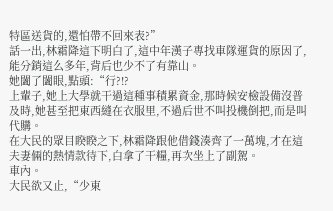特區送貨的,還怕帶不回來表?”
話一出,林霜降這下明白了,這中年漢子專找車隊運貨的原因了,能分銷這么多年,背后也少不了有靠山。
她闔了闔眼,點頭:“行?!?
上輩子,她上大學就干過這種事積累資金,那時候安檢設備沒普及時,她甚至把東西縫在衣服里,不過后世不叫投機倒把,而是叫代購。
在大民的眾目睽睽之下,林霜降跟他借錢湊齊了一萬塊,才在這夫妻倆的熱情款待下,白拿了干糧,再次坐上了副駕。
車內。
大民欲又止,“少東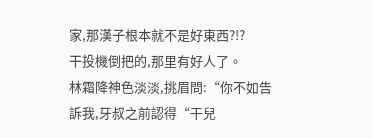家,那漢子根本就不是好東西?!?
干投機倒把的,那里有好人了。
林霜降神色淡淡,挑眉問:“你不如告訴我,牙叔之前認得“干兒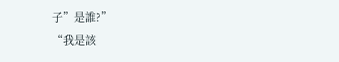子”是誰?”
“我是該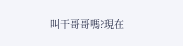叫干哥哥嗎?現在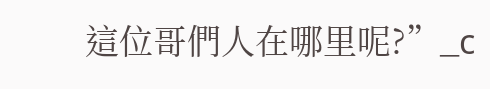這位哥們人在哪里呢?”_c